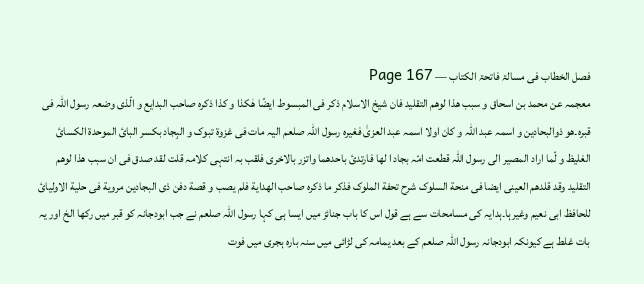فصل الخطاب فی مسالۃ فاتحۃ الکتاب — Page 167
معجمہ عن محمد بن اسحاق و سبب ھذا لوھم التقلید فان شیخ الاسلام ذکر فی المبسوط ایضًا ھٰکذا و کذا ذکرہ صاحب البدایع و الّذی وضعہ رسول اللہ فی قبرہ۔ھو ذوالبحادین و اسمہ عبد اللہ و کان اولا اسمہ عبد العزیٰ فغیرہ رسول اللہ صلعم الیہ مات فی غزوة تبوک و البِجاد بکسر البائ الموحدة الکسائ الغلیظ و لّما اراد المصیر الی رسول اللہ قطعت امّہ بجاد ا لھا فارتدئ باحدھما واتزر بالاخری فلقب بہ انتہی کلامہ قلت لقد صدق فی ان سبب ھذا لوھم التقلید وقد قلدھم العینی ایضا فی منحة السلوک شرح تحفة الملوک فذکر ما ذکرہ صاحب الھدایة فلم یصب و قصة دفن ذی البجادین مرویة فی حلیة الاولیائ للحافظ ابی نعیم وغیرہا۔ہدایہ کی مسامحات سے ہے قول اس کا باب جنائز میں ایسا ہی کہا رسول اللہ صلعم نے جب ابودجانہ کو قبر میں رکھا الخ اور یہ بات غلط ہے کیونکہ ابودجانہ رسول اللہ صلعم کے بعد یمامہ کی لڑائی میں سنہ بارہ ہجری میں فوت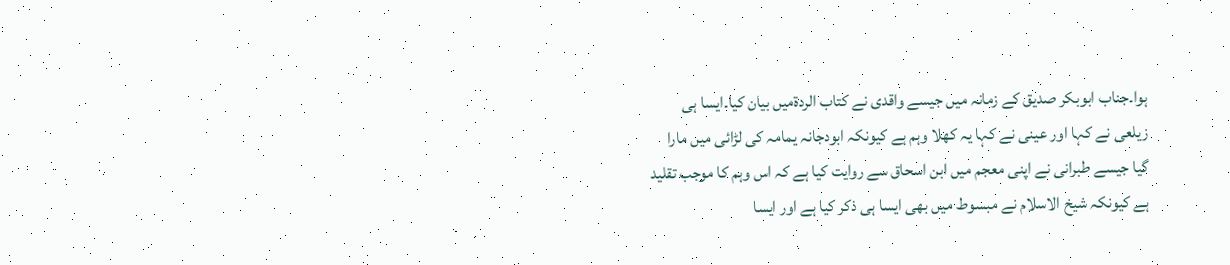ہوا۔جناب ابوبکر صدیق کے زمانہ میں جیسے واقدی نے کتاب الردةمیں بیان کیا۔ایسا ہی زیلعی نے کہا اور عینی نے کہا یہ کھلا وہم ہے کیونکہ ابودجانہ یمامہ کی لڑائی میں مارا گیا جیسے طبرانی نے اپنی معجم میں ابن اسحاق سے روایت کیا ہے کہ اس وہم کا موجب تقلید ہے کیونکہ شیخ الاسلام نے مبسوط میں بھی ایسا ہی ذکر کیا ہے اور ایسا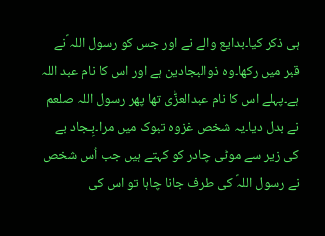ہی ذکر کیا۔بدایع والے نے اور جس کو رسول اللہ ؐنے قبر میں رکھا۔وہ ذوالبجادین ہے اور اس کا نام عبد اللہ ہے۔پہلے اس کا نام عبدالعزّٰی تھا پھر رسول اللہ صلعم نے بدل دیا۔یہ شخص غزوہ تبوک میں مرا۔بِـجاد بے کی زیر سے موٹی چادر کو کہتے ہیں جب اُس شخص نے رسول اللہؐ کی طرف جانا چاہا تو اس کی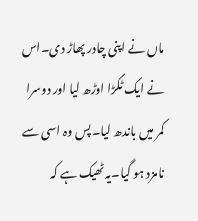ماں نے اپنی چادر پھاڑ دی۔اس نے ایک ٹکڑا اوڑھ لیا اور دوسرا کمر میں باندھ لیا۔پس وہ اسی سے نامزد ہو گیا۔یہ ٹھیک ہے کہ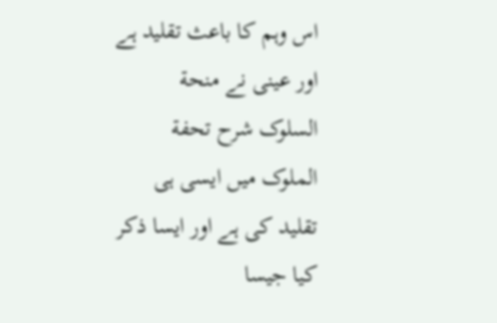اس وہم کا باعث تقلید ہے اور عینی نے منحة السلوک شرح تحفة الملوک میں ایسی ہی تقلید کی ہے اور ایسا ذکر کیا جیسا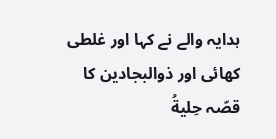ہدایہ والے نے کہا اور غلطی کھائی اور ذوالبجادین کا قصّہ حِلیةُ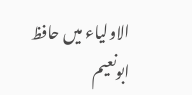الاولیاء میں حافظ ابونعیم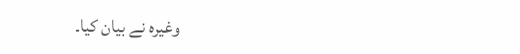وغیرہ نے بیان کیا۔